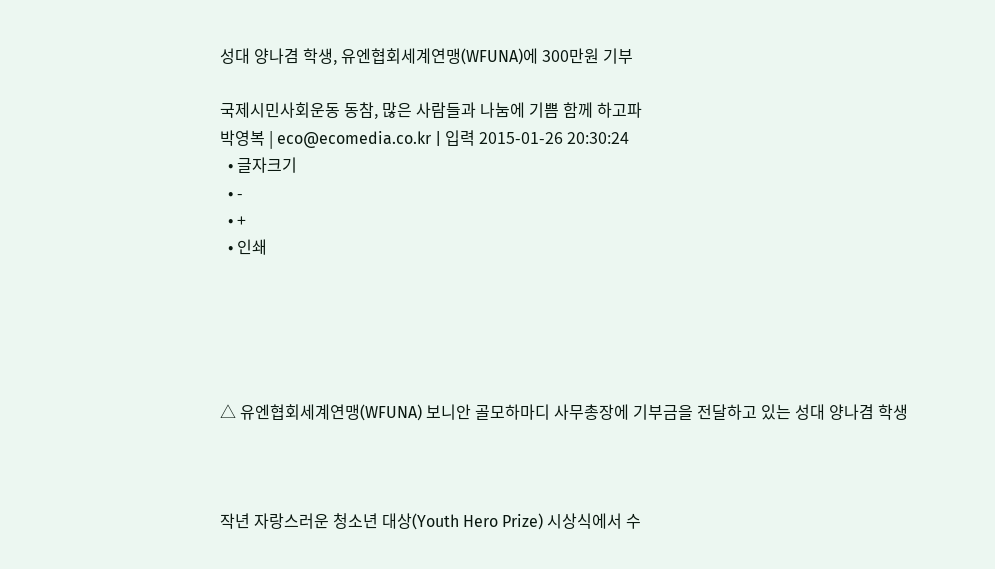성대 양나겸 학생, 유엔협회세계연맹(WFUNA)에 300만원 기부

국제시민사회운동 동참, 많은 사람들과 나눔에 기쁨 함께 하고파
박영복 | eco@ecomedia.co.kr | 입력 2015-01-26 20:30:24
  • 글자크기
  • -
  • +
  • 인쇄





△ 유엔협회세계연맹(WFUNA) 보니안 골모하마디 사무총장에 기부금을 전달하고 있는 성대 양나겸 학생



작년 자랑스러운 청소년 대상(Youth Hero Prize) 시상식에서 수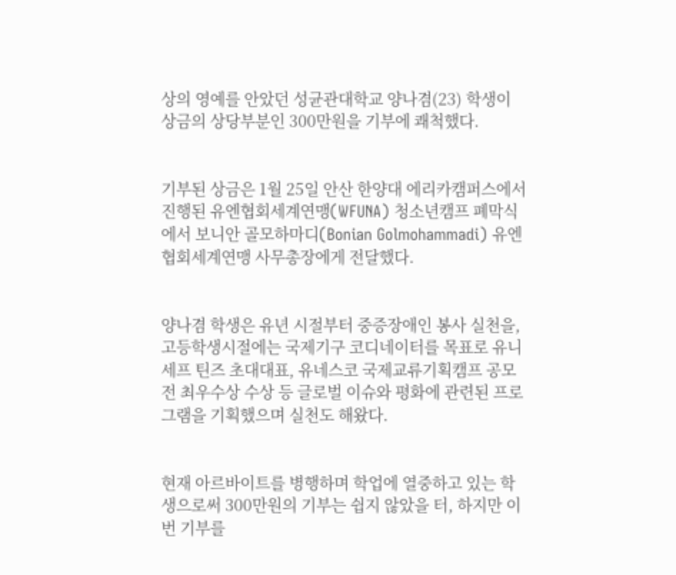상의 영예를 안았던 성균관대학교 양나겸(23) 학생이 상금의 상당부분인 300만원을 기부에 쾌척했다.


기부된 상금은 1월 25일 안산 한양대 에리카캠퍼스에서 진행된 유엔협회세계연맹(WFUNA) 청소년캠프 폐막식에서 보니안 골모하마디(Bonian Golmohammadi) 유엔협회세계연맹 사무총장에게 전달했다.


양나겸 학생은 유년 시절부터 중증장애인 봉사 실천을, 고등학생시절에는 국제기구 코디네이터를 목표로 유니세프 틴즈 초대대표, 유네스코 국제교류기획캠프 공모전 최우수상 수상 등 글로벌 이슈와 평화에 관련된 프로그램을 기획했으며 실천도 해왔다.


현재 아르바이트를 병행하며 학업에 열중하고 있는 학생으로써 300만원의 기부는 쉽지 않았을 터, 하지만 이번 기부를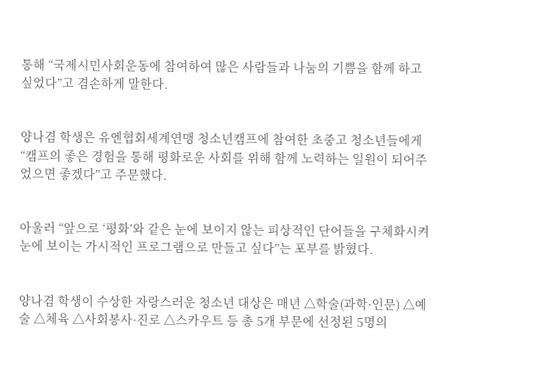통해 “국제시민사회운동에 참여하여 많은 사람들과 나눔의 기쁨을 함께 하고 싶었다”고 겸손하게 말한다.


양나겸 학생은 유엔협회세계연맹 청소년캠프에 참여한 초중고 청소년들에게 “캠프의 좋은 경험을 통해 평화로운 사회를 위해 함께 노력하는 일원이 되어주었으면 좋겠다”고 주문했다.


아울러 “앞으로 ‘평화’와 같은 눈에 보이지 않는 피상적인 단어들을 구체화시켜 눈에 보이는 가시적인 프로그램으로 만들고 싶다”는 포부를 밝혔다.


양나겸 학생이 수상한 자랑스러운 청소년 대상은 매년 △학술(과학·인문) △예술 △체육 △사회봉사·진로 △스카우트 등 총 5개 부문에 선정된 5명의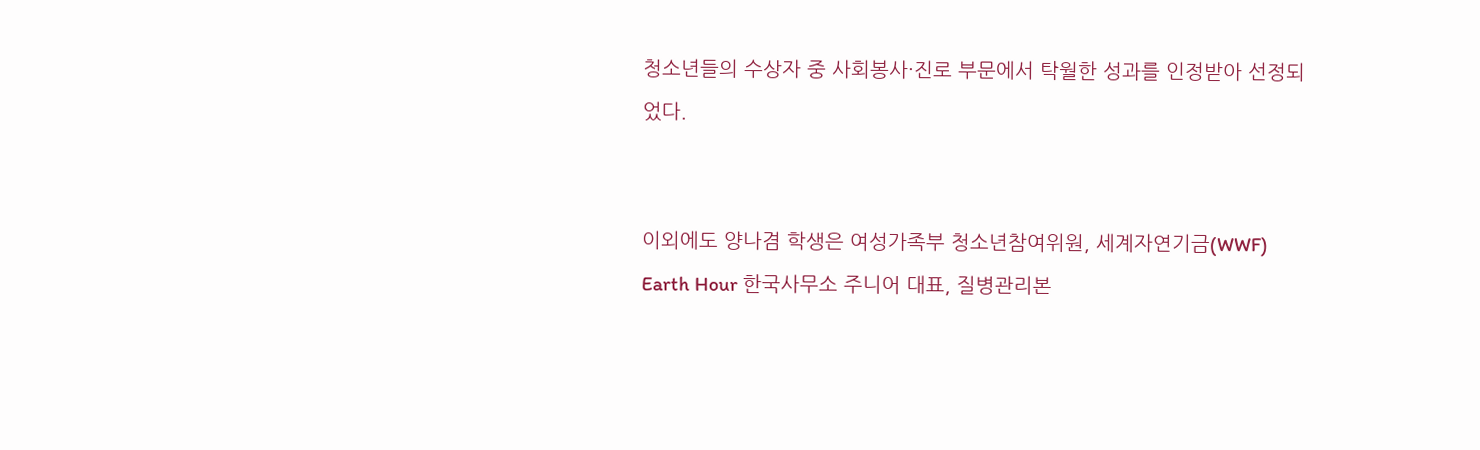청소년들의 수상자 중 사회봉사·진로 부문에서 탁월한 성과를 인정받아 선정되었다.


이외에도 양나겸 학생은 여성가족부 청소년참여위원, 세계자연기금(WWF) Earth Hour 한국사무소 주니어 대표, 질병관리본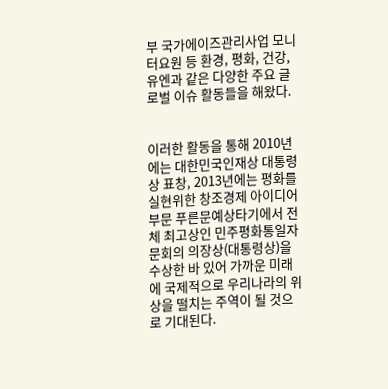부 국가에이즈관리사업 모니터요원 등 환경, 평화, 건강, 유엔과 같은 다양한 주요 글로벌 이슈 활동들을 해왔다.


이러한 활동을 통해 2010년에는 대한민국인재상 대통령상 표창, 2013년에는 평화를 실현위한 창조경제 아이디어 부문 푸른문예상타기에서 전체 최고상인 민주평화통일자문회의 의장상(대통령상)을 수상한 바 있어 가까운 미래에 국제적으로 우리나라의 위상을 떨치는 주역이 될 것으로 기대된다.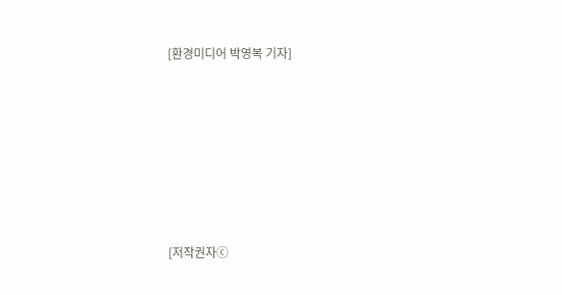[환경미디어 박영복 기자]








[저작권자ⓒ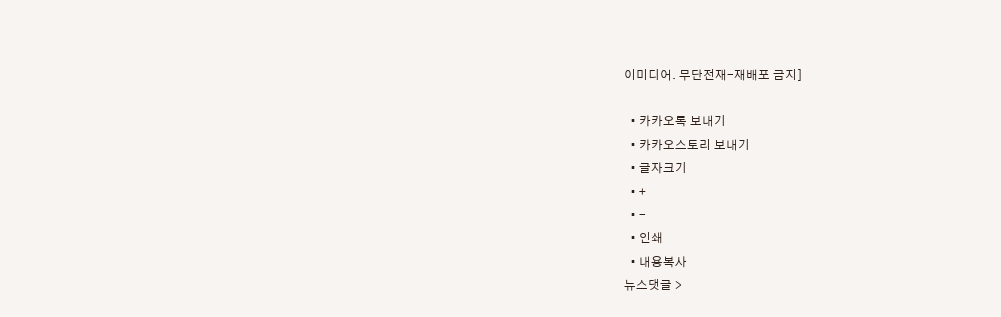이미디어. 무단전재-재배포 금지]

  • 카카오톡 보내기
  • 카카오스토리 보내기
  • 글자크기
  • +
  • -
  • 인쇄
  • 내용복사
뉴스댓글 >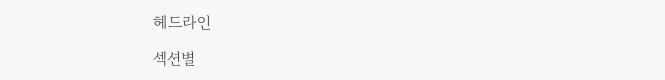헤드라인

섹션별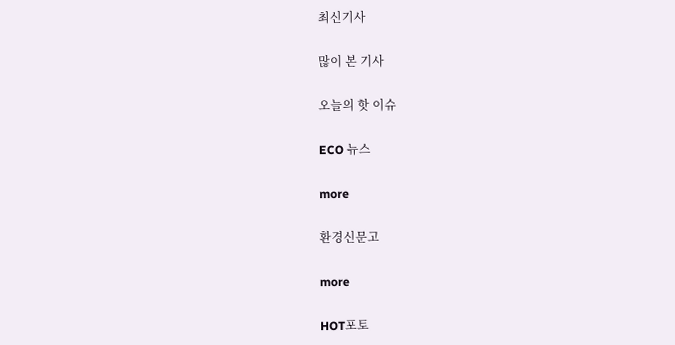최신기사

많이 본 기사

오늘의 핫 이슈

ECO 뉴스

more

환경신문고

more

HOT포토